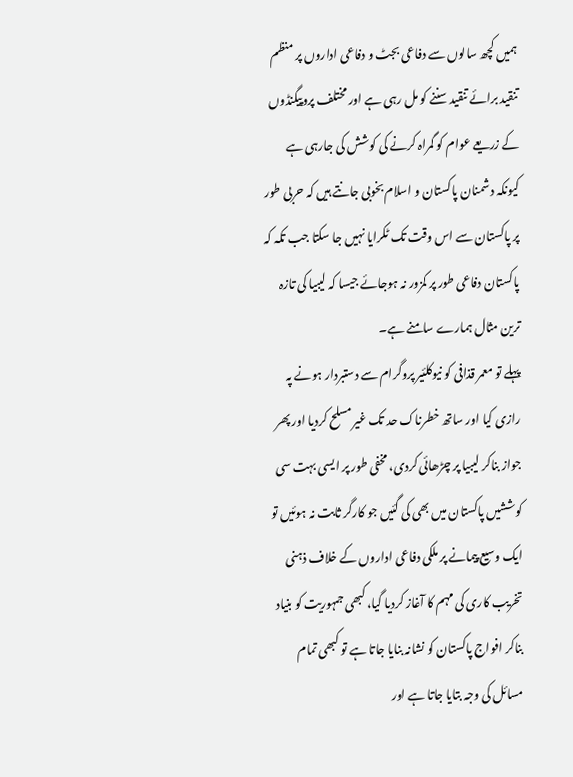ہمیں کچھ سالوں سے دفاعی بجٹ و دفاعی اداروں پر منظم تنقید برائے تنقید سننے کو مل رہی ہے اور مختلف پروپیگنڈوں کے زریعے عوام کو گمراہ کرنے کی کوشش کی جارہی ہے کیونکہ دشمنان پاکستان و اسلام بخوبی جانتے ہیں کہ حربی طور پر پاکستان سے اس وقت تک ٹکرایا نہیں جا سکتا جب تکہ کہ پاکستان دفاعی طور پر کمزور نہ ہوجائے جیسا کہ لیبیا کی تازہ ترین مثال ہمارے سامنے ہے۔
پہلے تو معمر قذافی کو نیوکلئیر پروگرام سے دستبردار ہونے پہ رازی کیا اور ساتھ خطرناک حد تک غیرمسلح کردیا اور پھر جواز بناکر لیبیا پر چڑھائی کردی، مخفی طور پر ایسی بہت سی کوششیں پاکستان میں بھی کی گئیں جو کارگر ثابت نہ ہوئیں تو ایک وسیع پیمانے پر ملکی دفاعی اداروں کے خلاف ذہنی تخریب کاری کی مہم کا آغاز کردیا گیا، کبھی جمہوریت کو بنیاد بناکر افواج پاکستان کو نشانہ بنایا جاتا ہے تو کبھی تمام مسائل کی وجہ بتایا جاتا ہے اور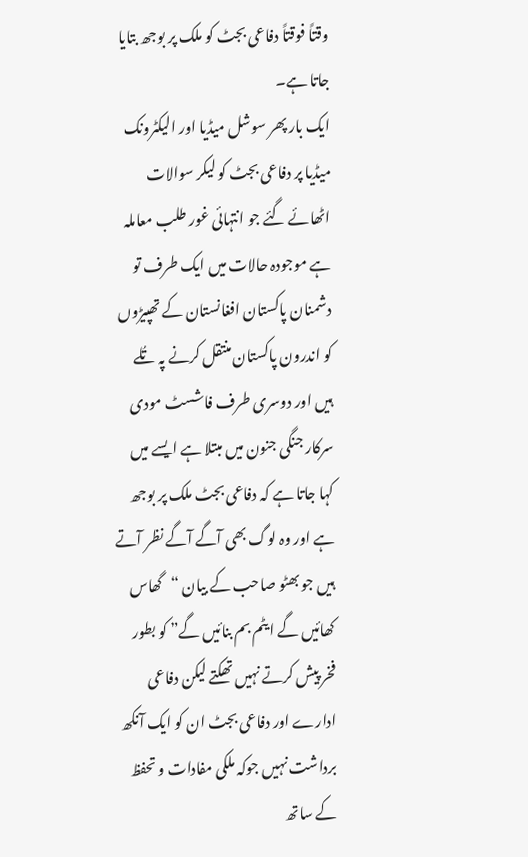وقتاً فوقتاً دفاعی بجٹ کو ملک پر بوجھ بتایا جاتا ہے۔
ایک بار پھر سوشل میڈیا اور الیکٹرونک میڈیا پر دفاعی بجٹ کو لیکر سوالات اٹھائے گئے جو انتہائی غور طلب معاملہ ہے موجودہ حالات میں ایک طرف تو دشمنان پاکستان افغانستان کے تھپیڑوں کو اندرون پاکستان منتقل کرنے پہ تُلے ہیں اور دوسری طرف فاشسٹ مودی سرکار جنگی جنون میں مبتلا ہے ایسے میں کہا جاتا ہے کہ دفاعی بجٹ ملک پر بوجھ ہے اور وہ لوگ بھی آگے آگے نظر آتے ہیں جو بھٹو صاحب کے بیان “گھاس کھائیں گے ایٹم بم بنائیں گے” کو بطور فخر پیش کرتے نہیں تھکتے لیکن دفاعی ادارے اور دفاعی بجٹ ان کو ایک آنکھ برداشت نہیں جوکہ ملکی مفادات و تحفظ کے ساتھ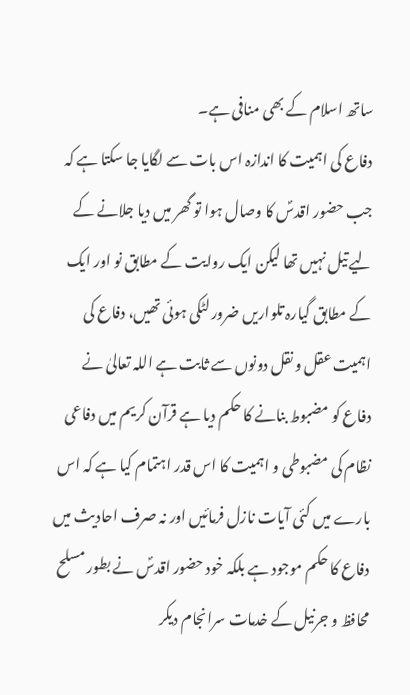ساتھ اسلام کے بھی منافی ہے۔
دفاع کی اہمیت کا اندازہ اس بات سے لگایا جا سکتا ہے کہ جب حضور اقدسؐ کا وصال ہوا تو گھر میں دیا جلانے کے لیے تیل نہیں تھا لیکن ایک روایت کے مطابق نو اور ایک کے مطابق گیارہ تلواریں ضرور لٹکی ہوئی تھیں، دفاع کی اہمیت عقل و نقل دونوں سے ثابت ہے اللہ تعالیٰ نے دفاع کو مضبوط بنانے کا حکم دیا ہے قرآن کریم میں دفاعی نظام کی مضبوطی و اہمیت کا اس قدر اہتمام کیا ہے کہ اس بارے میں کئی آیات نازل فرمائیں اور نہ صرف احادیث میں دفاع کا حکم موجود ہے بلکہ خود حضور اقدسؐ نے بطور مسلح محافظ و جرنیل کے خدمات سرانجام دیکر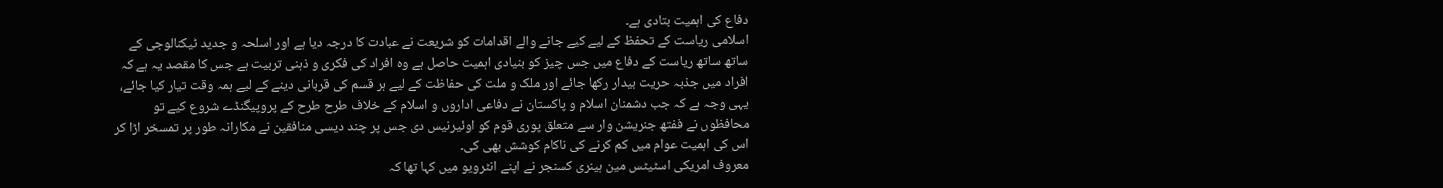دفاع کی اہمیت بتادی ہے۔
اسلامی ریاست کے تحفظ کے لیے کیے جانے والے اقدامات کو شریعت نے عبادت کا درجہ دیا ہے اور اسلحہ و جدید ٹیکنالوجی کے ساتھ ساتھ ریاست کے دفاع میں جس چیز کو بنیادی اہمیت حاصل ہے وہ افراد کی فکری و ذہنی تربیت ہے جس کا مقصد یہ ہے کہ افراد میں جذبہ حریت بیدار رکھا جائے اور ملک و ملت کی حفاظت کے لیے ہر قسم کی قربانی دینے کے لیے ہمہ وقت تیار کیا جائے، یہی وجہ ہے کہ جب دشمنان اسلام و پاکستان نے دفاعی اداروں و اسلام کے خلاف طرح طرح کے پروپیگنڈے شروع کیے تو محافظوں نے ففتھ جنریشن وار سے متعلق پوری قوم کو اوئیرنیس دی جس پر چند دیسی منافقین نے مکارانہ طور پر تمسخر اڑا کر اس کی اہمیت عوام میں کم کرنے کی ناکام کوشش بھی کی۔
معروف امریکی اسٹیٹس مین ہینری کسنجر نے اپنے انٹرویو میں کہا تھا کہ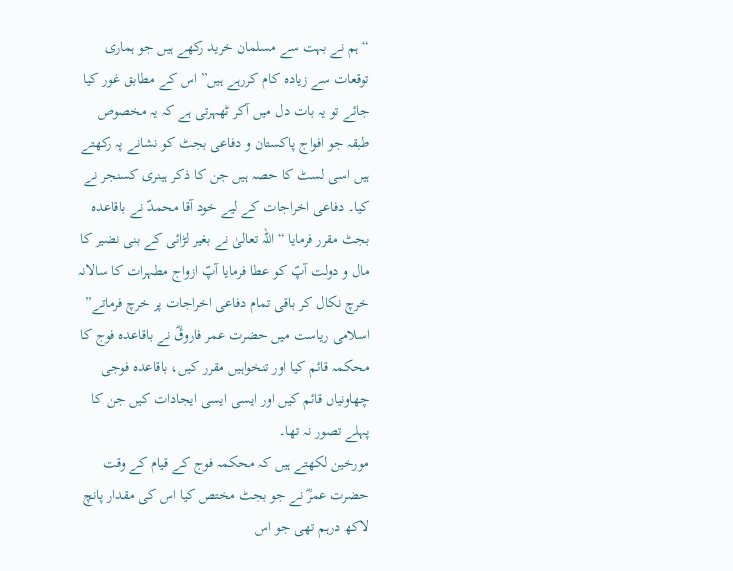“ہم نے بہت سے مسلمان خرید رکھے ہیں جو ہماری توقعات سے زیادہ کام کررہے ہیں” اس کے مطابق غور کیا جائے تو یہ بات دل میں آکر ٹھہرتی ہے کہ یہ مخصوص طبقہ جو افواج پاکستان و دفاعی بجٹ کو نشانے پہ رکھتے ہیں اسی لسٹ کا حصہ ہیں جن کا ذکر ہینری کسنجر نے کیا۔ دفاعی اخراجات کے لیے خود آقا محمدؐ نے باقاعدہ بجٹ مقرر فرمایا “اللہ تعالیٰ نے بغیر لڑائی کے بنی نضیر کا مال و دولت آپؐ کو عطا فرمایا آپؐ ازواج مطہرات کا سالانہ خرچ نکال کر باقی تمام دفاعی اخراجات پر خرچ فرماتے” اسلامی ریاست میں حضرت عمر فاروقؓ نے باقاعدہ فوج کا محکمہ قائم کیا اور تنخواہیں مقرر کیں، باقاعدہ فوجی چھاونیاں قائم کیں اور ایسی ایسی ایجادات کیں جن کا پہلے تصور نہ تھا۔
مورخین لکھتے ہیں کہ محکمہ فوج کے قیام کے وقت حضرت عمرؓ نے جو بجٹ مختص کیا اس کی مقدار پانچ لاکھ درہم تھی جو اس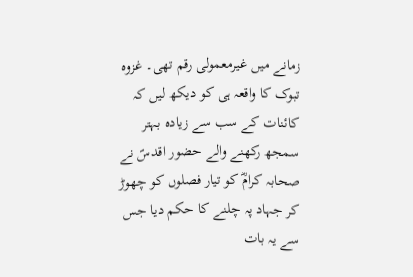زمانے میں غیرمعمولی رقم تھی۔ غزوہ تبوک کا واقعہ ہی کو دیکھ لیں کہ کائنات کے سب سے زیادہ بہتر سمجھ رکھنے والے حضور اقدسؐ نے صحابہ کرامؓ کو تیار فصلوں کو چھوڑ کر جہاد پہ چلنے کا حکم دیا جس سے یہ بات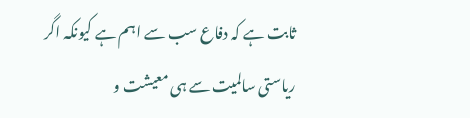ثابت ہے کہ دفاع سب سے اہم ہے کیونکہ اگر ریاستی سالمیت سے ہی معیشت و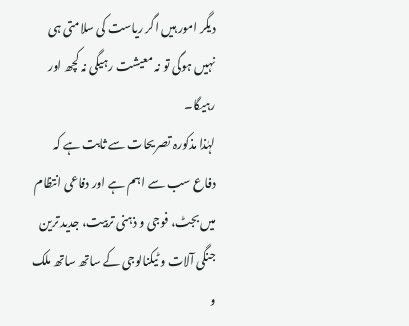دیگر امور ہیں اگر ریاست کی سلامتی ہی نہیں ہوگی تو نہ معیشت رہیگی نہ کچھ اور رہیگا۔
لہٰذا مذکورہ تصریحات سے ثابت ہے کہ دفاع سب سے اہم ہے اور دفاعی انتظام میں بجٹ، فوجی و ذہنی تربیت، جدید ترین جنگی آلات و ٹیکنالوجی کے ساتھ ساتھ ملک و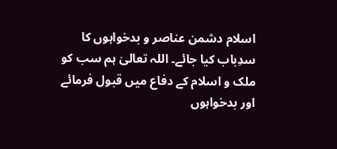اسلام دشمن عناصر و بدخواہوں کا سدِباب کیا جائے۔ اللہ تعالیٰ ہم سب کو ملک و اسلام کے دفاع میں قبول فرمائے اور بدخواہوں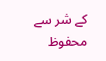کے شر سے محفوظ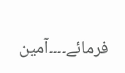فرمائے۔۔۔۔آمین